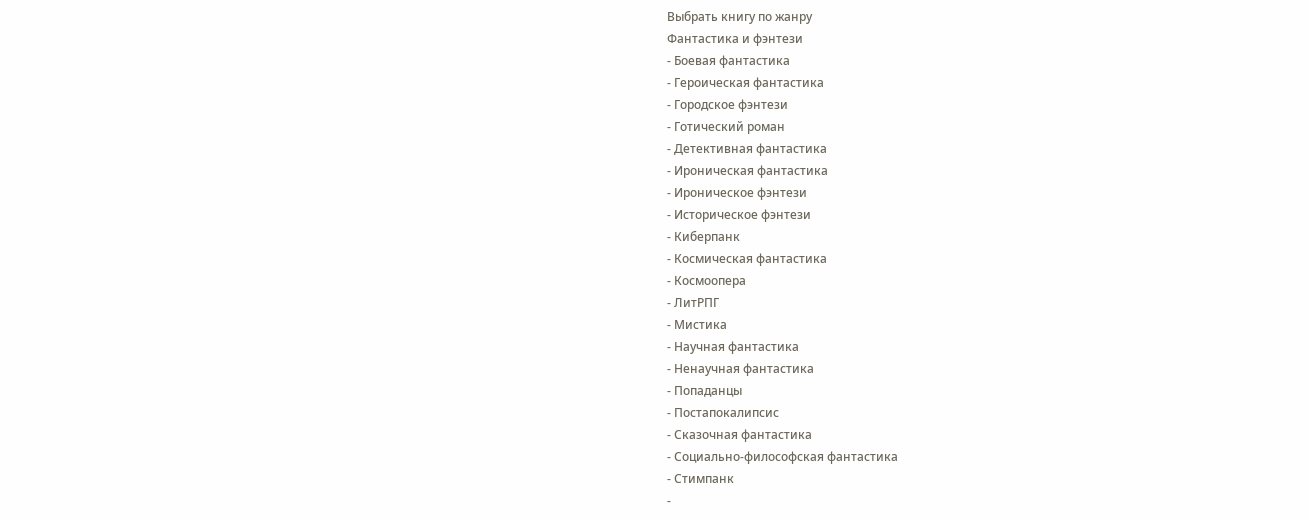Выбрать книгу по жанру
Фантастика и фэнтези
- Боевая фантастика
- Героическая фантастика
- Городское фэнтези
- Готический роман
- Детективная фантастика
- Ироническая фантастика
- Ироническое фэнтези
- Историческое фэнтези
- Киберпанк
- Космическая фантастика
- Космоопера
- ЛитРПГ
- Мистика
- Научная фантастика
- Ненаучная фантастика
- Попаданцы
- Постапокалипсис
- Сказочная фантастика
- Социально-философская фантастика
- Стимпанк
-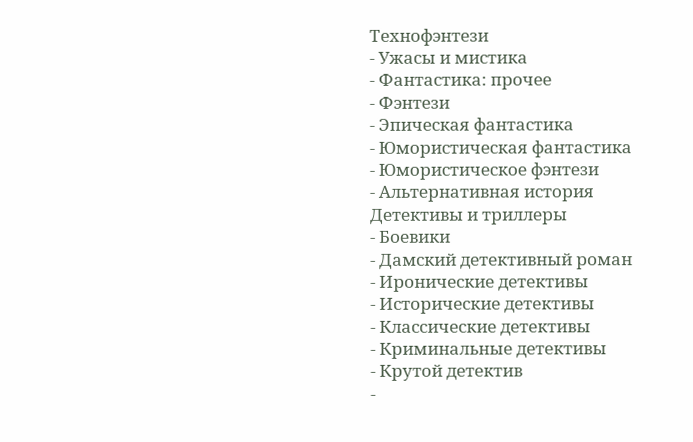Технофэнтези
- Ужасы и мистика
- Фантастика: прочее
- Фэнтези
- Эпическая фантастика
- Юмористическая фантастика
- Юмористическое фэнтези
- Альтернативная история
Детективы и триллеры
- Боевики
- Дамский детективный роман
- Иронические детективы
- Исторические детективы
- Классические детективы
- Криминальные детективы
- Крутой детектив
-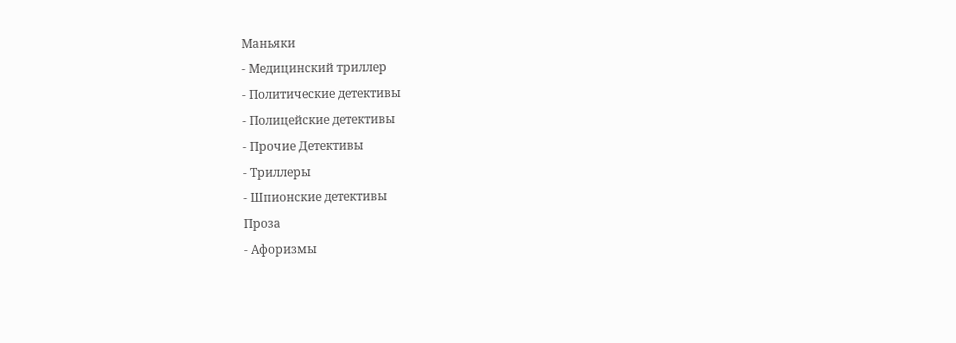Маньяки
- Медицинский триллер
- Политические детективы
- Полицейские детективы
- Прочие Детективы
- Триллеры
- Шпионские детективы
Проза
- Афоризмы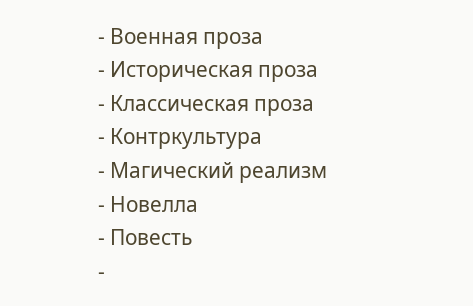- Военная проза
- Историческая проза
- Классическая проза
- Контркультура
- Магический реализм
- Новелла
- Повесть
-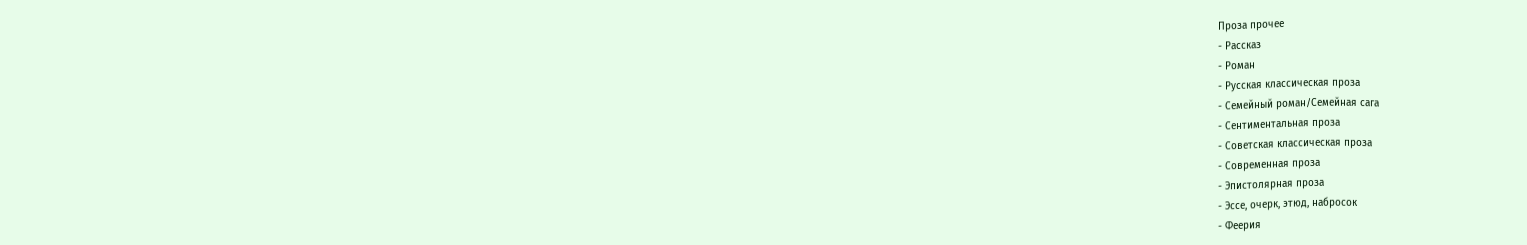Проза прочее
- Рассказ
- Роман
- Русская классическая проза
- Семейный роман/Семейная сага
- Сентиментальная проза
- Советская классическая проза
- Современная проза
- Эпистолярная проза
- Эссе, очерк, этюд, набросок
- Феерия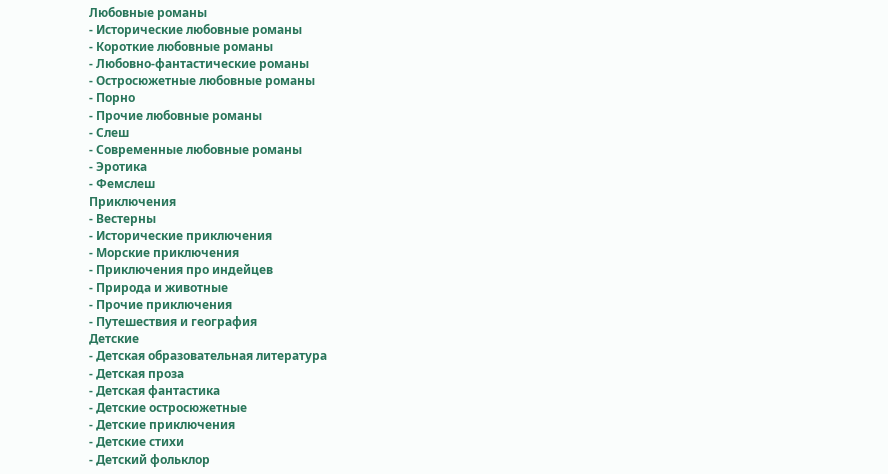Любовные романы
- Исторические любовные романы
- Короткие любовные романы
- Любовно-фантастические романы
- Остросюжетные любовные романы
- Порно
- Прочие любовные романы
- Слеш
- Современные любовные романы
- Эротика
- Фемслеш
Приключения
- Вестерны
- Исторические приключения
- Морские приключения
- Приключения про индейцев
- Природа и животные
- Прочие приключения
- Путешествия и география
Детские
- Детская образовательная литература
- Детская проза
- Детская фантастика
- Детские остросюжетные
- Детские приключения
- Детские стихи
- Детский фольклор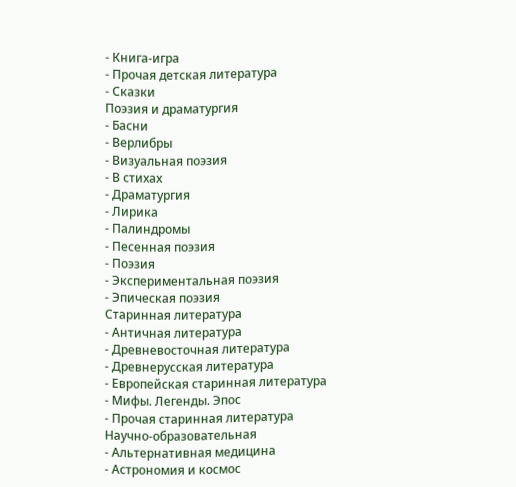- Книга-игра
- Прочая детская литература
- Сказки
Поэзия и драматургия
- Басни
- Верлибры
- Визуальная поэзия
- В стихах
- Драматургия
- Лирика
- Палиндромы
- Песенная поэзия
- Поэзия
- Экспериментальная поэзия
- Эпическая поэзия
Старинная литература
- Античная литература
- Древневосточная литература
- Древнерусская литература
- Европейская старинная литература
- Мифы. Легенды. Эпос
- Прочая старинная литература
Научно-образовательная
- Альтернативная медицина
- Астрономия и космос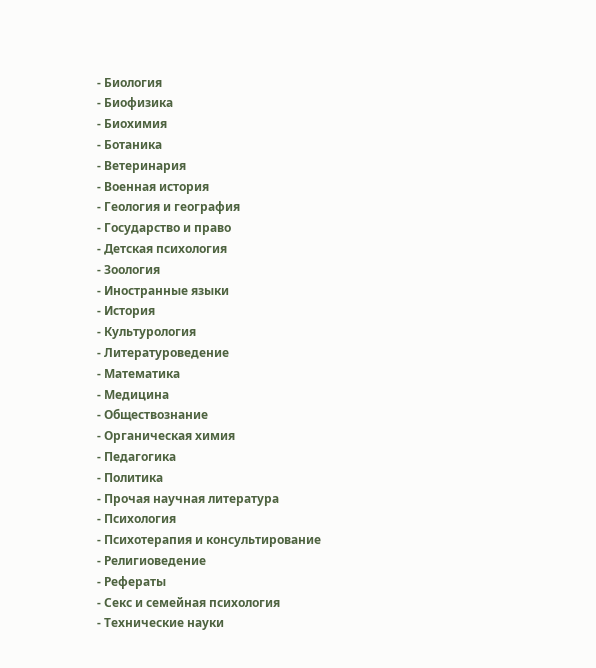- Биология
- Биофизика
- Биохимия
- Ботаника
- Ветеринария
- Военная история
- Геология и география
- Государство и право
- Детская психология
- Зоология
- Иностранные языки
- История
- Культурология
- Литературоведение
- Математика
- Медицина
- Обществознание
- Органическая химия
- Педагогика
- Политика
- Прочая научная литература
- Психология
- Психотерапия и консультирование
- Религиоведение
- Рефераты
- Секс и семейная психология
- Технические науки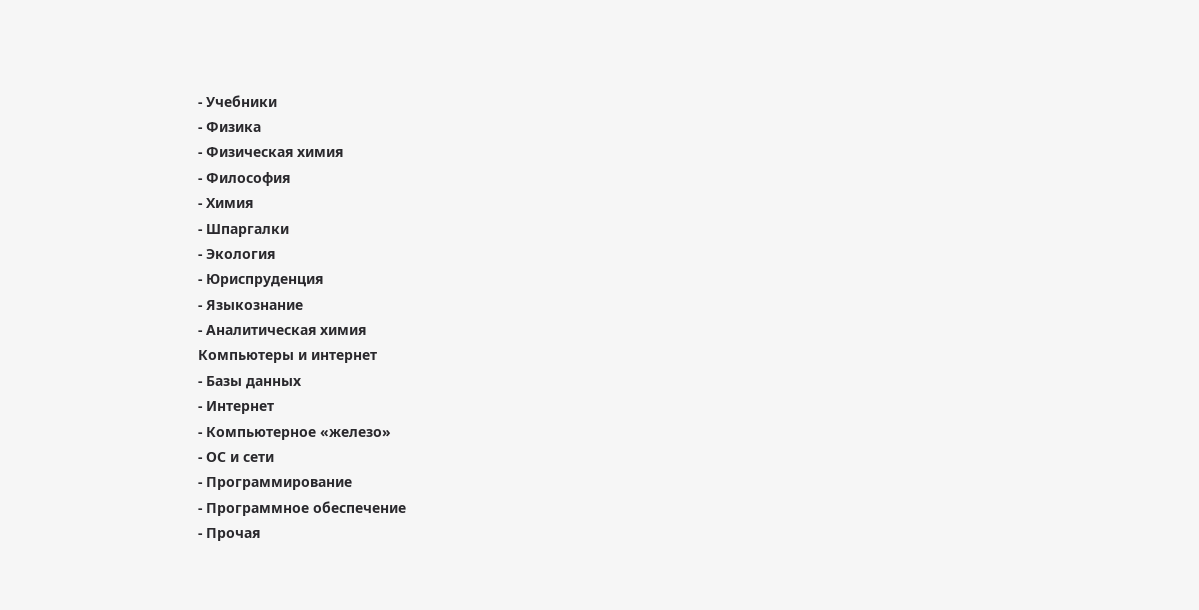- Учебники
- Физика
- Физическая химия
- Философия
- Химия
- Шпаргалки
- Экология
- Юриспруденция
- Языкознание
- Аналитическая химия
Компьютеры и интернет
- Базы данных
- Интернет
- Компьютерное «железо»
- ОС и сети
- Программирование
- Программное обеспечение
- Прочая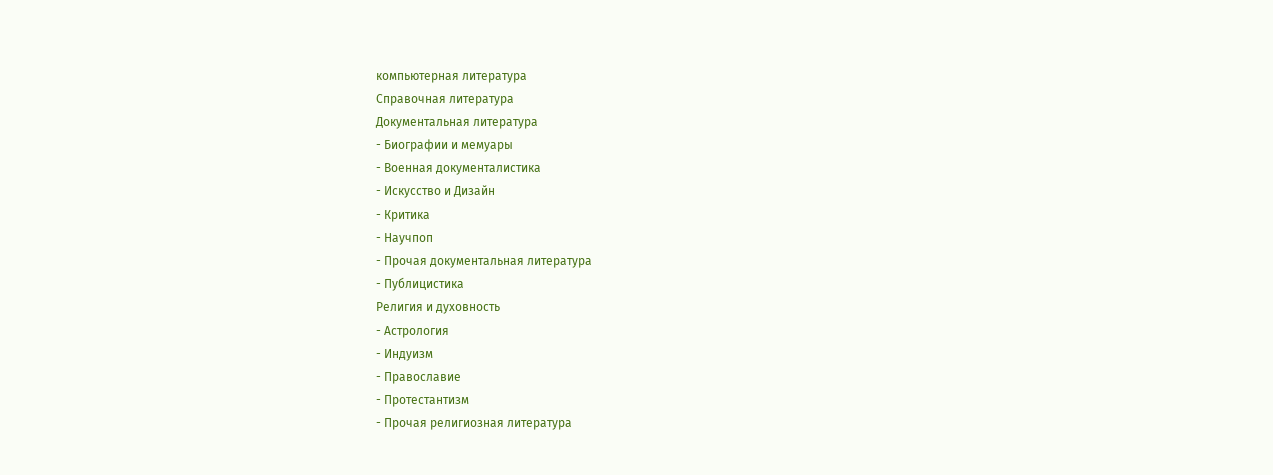компьютерная литература
Справочная литература
Документальная литература
- Биографии и мемуары
- Военная документалистика
- Искусство и Дизайн
- Критика
- Научпоп
- Прочая документальная литература
- Публицистика
Религия и духовность
- Астрология
- Индуизм
- Православие
- Протестантизм
- Прочая религиозная литература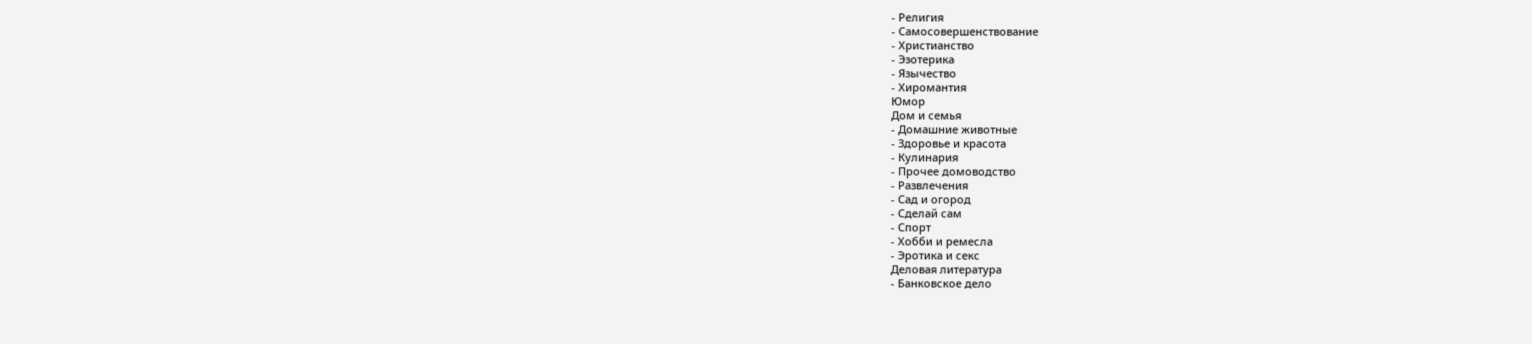- Религия
- Самосовершенствование
- Христианство
- Эзотерика
- Язычество
- Хиромантия
Юмор
Дом и семья
- Домашние животные
- Здоровье и красота
- Кулинария
- Прочее домоводство
- Развлечения
- Сад и огород
- Сделай сам
- Спорт
- Хобби и ремесла
- Эротика и секс
Деловая литература
- Банковское дело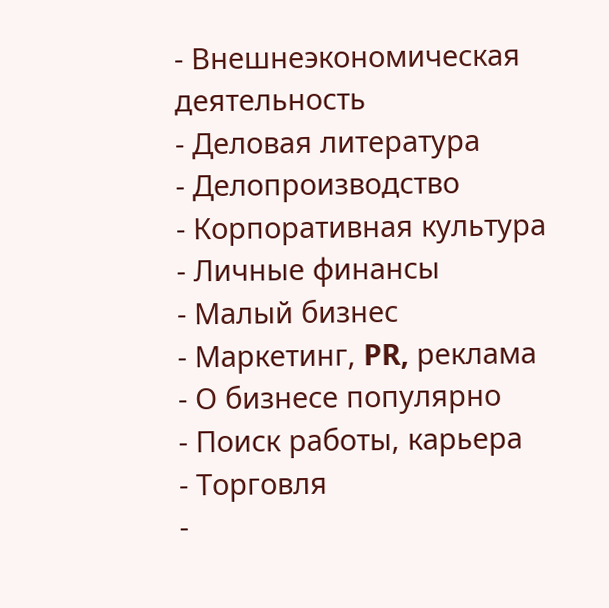- Внешнеэкономическая деятельность
- Деловая литература
- Делопроизводство
- Корпоративная культура
- Личные финансы
- Малый бизнес
- Маркетинг, PR, реклама
- О бизнесе популярно
- Поиск работы, карьера
- Торговля
-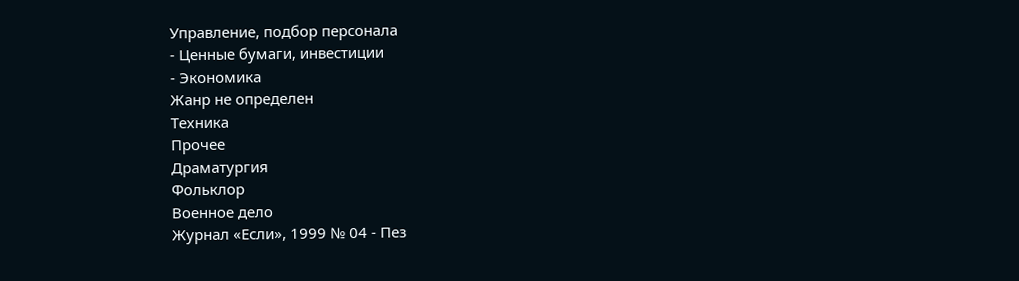Управление, подбор персонала
- Ценные бумаги, инвестиции
- Экономика
Жанр не определен
Техника
Прочее
Драматургия
Фольклор
Военное дело
Журнал «Если», 1999 № 04 - Пез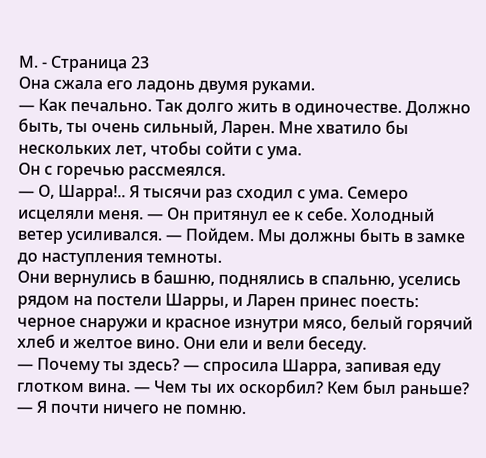М. - Страница 23
Она сжала его ладонь двумя руками.
— Как печально. Так долго жить в одиночестве. Должно быть, ты очень сильный, Ларен. Мне хватило бы нескольких лет, чтобы сойти с ума.
Он с горечью рассмеялся.
— О, Шарра!.. Я тысячи раз сходил с ума. Семеро исцеляли меня. — Он притянул ее к себе. Холодный ветер усиливался. — Пойдем. Мы должны быть в замке до наступления темноты.
Они вернулись в башню, поднялись в спальню, уселись рядом на постели Шарры, и Ларен принес поесть: черное снаружи и красное изнутри мясо, белый горячий хлеб и желтое вино. Они ели и вели беседу.
— Почему ты здесь? — спросила Шарра, запивая еду глотком вина. — Чем ты их оскорбил? Кем был раньше?
— Я почти ничего не помню.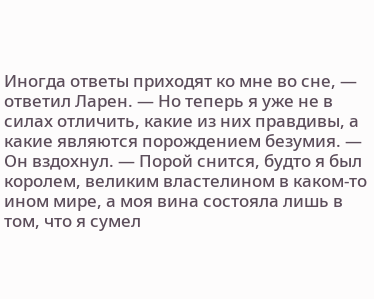Иногда ответы приходят ко мне во сне, — ответил Ларен. — Но теперь я уже не в силах отличить, какие из них правдивы, а какие являются порождением безумия. — Он вздохнул. — Порой снится, будто я был королем, великим властелином в каком-то ином мире, а моя вина состояла лишь в том, что я сумел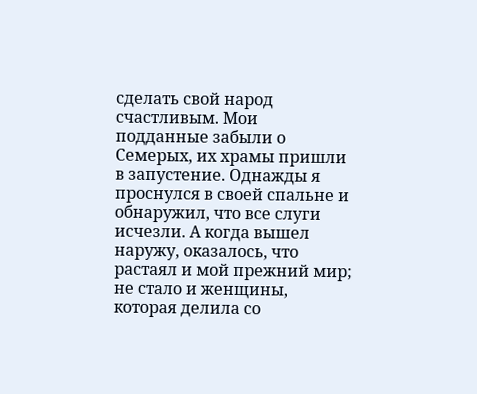сделать свой народ счастливым. Мои подданные забыли о Семерых, их храмы пришли в запустение. Однажды я проснулся в своей спальне и обнаружил, что все слуги исчезли. А когда вышел наружу, оказалось, что растаял и мой прежний мир; не стало и женщины, которая делила со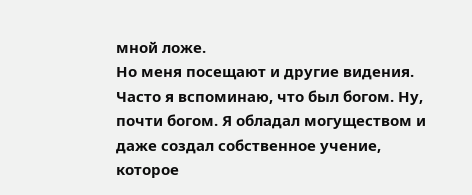мной ложе.
Но меня посещают и другие видения. Часто я вспоминаю, что был богом. Ну, почти богом. Я обладал могуществом и даже создал собственное учение, которое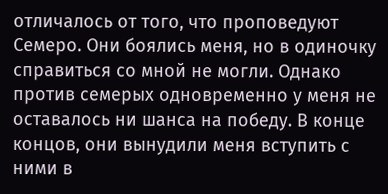отличалось от того, что проповедуют Семеро. Они боялись меня, но в одиночку справиться со мной не могли. Однако против семерых одновременно у меня не оставалось ни шанса на победу. В конце концов, они вынудили меня вступить с ними в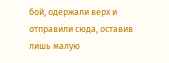бой, одержали верх и отправили сюда, оставив лишь малую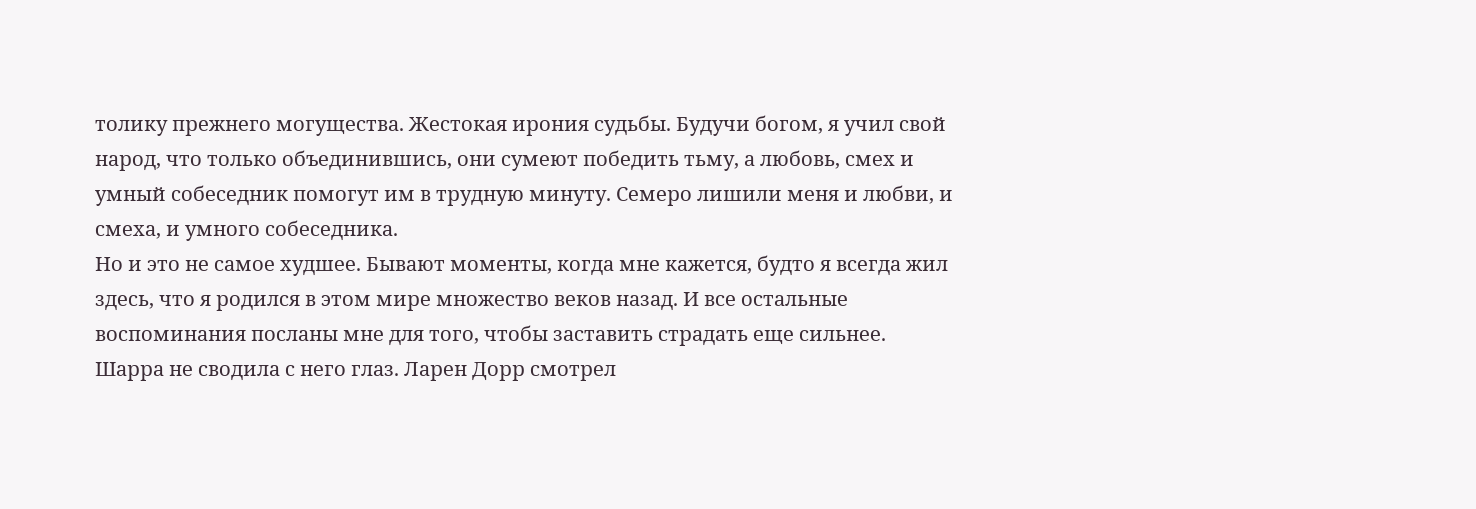толику прежнего могущества. Жестокая ирония судьбы. Будучи богом, я учил свой народ, что только объединившись, они сумеют победить тьму, а любовь, смех и умный собеседник помогут им в трудную минуту. Семеро лишили меня и любви, и смеха, и умного собеседника.
Но и это не самое худшее. Бывают моменты, когда мне кажется, будто я всегда жил здесь, что я родился в этом мире множество веков назад. И все остальные воспоминания посланы мне для того, чтобы заставить страдать еще сильнее.
Шарра не сводила с него глаз. Ларен Дорр смотрел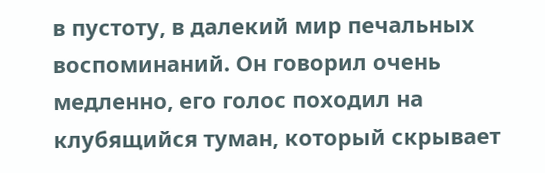в пустоту, в далекий мир печальных воспоминаний. Он говорил очень медленно, его голос походил на клубящийся туман, который скрывает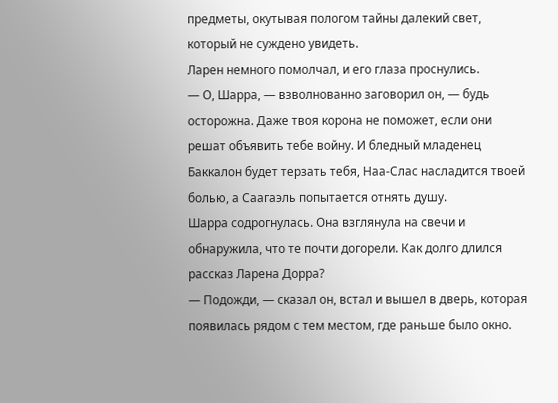предметы, окутывая пологом тайны далекий свет, который не суждено увидеть.
Ларен немного помолчал, и его глаза проснулись.
— О, Шарра, — взволнованно заговорил он, — будь осторожна. Даже твоя корона не поможет, если они решат объявить тебе войну. И бледный младенец Баккалон будет терзать тебя, Наа-Слас насладится твоей болью, а Саагаэль попытается отнять душу.
Шарра содрогнулась. Она взглянула на свечи и обнаружила, что те почти догорели. Как долго длился рассказ Ларена Дорра?
— Подожди, — сказал он, встал и вышел в дверь, которая появилась рядом с тем местом, где раньше было окно.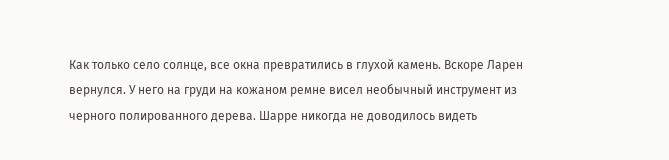Как только село солнце, все окна превратились в глухой камень. Вскоре Ларен вернулся. У него на груди на кожаном ремне висел необычный инструмент из черного полированного дерева. Шарре никогда не доводилось видеть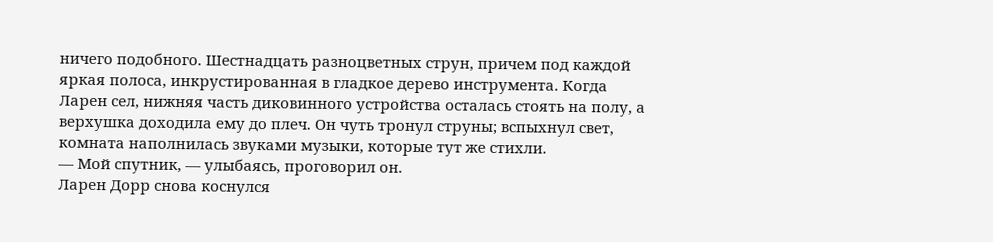ничего подобного. Шестнадцать разноцветных струн, причем под каждой яркая полоса, инкрустированная в гладкое дерево инструмента. Когда Ларен сел, нижняя часть диковинного устройства осталась стоять на полу, а верхушка доходила ему до плеч. Он чуть тронул струны; вспыхнул свет, комната наполнилась звуками музыки, которые тут же стихли.
— Мой спутник, — улыбаясь, проговорил он.
Ларен Дорр снова коснулся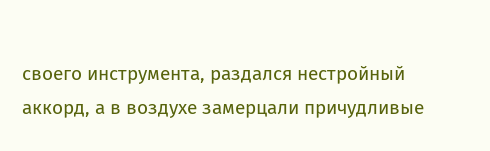своего инструмента, раздался нестройный аккорд, а в воздухе замерцали причудливые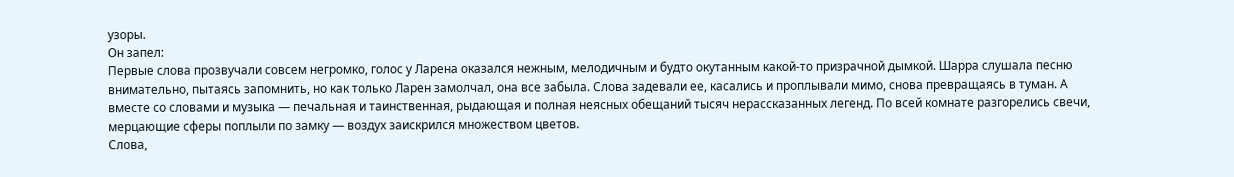узоры.
Он запел:
Первые слова прозвучали совсем негромко, голос у Ларена оказался нежным, мелодичным и будто окутанным какой-то призрачной дымкой. Шарра слушала песню внимательно, пытаясь запомнить, но как только Ларен замолчал, она все забыла. Слова задевали ее, касались и проплывали мимо, снова превращаясь в туман. А вместе со словами и музыка — печальная и таинственная, рыдающая и полная неясных обещаний тысяч нерассказанных легенд. По всей комнате разгорелись свечи, мерцающие сферы поплыли по замку — воздух заискрился множеством цветов.
Слова,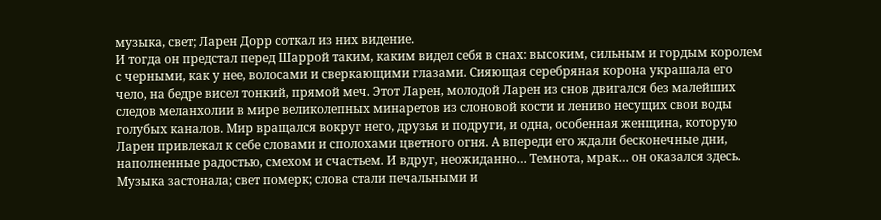музыка, свет; Ларен Дорр соткал из них видение.
И тогда он предстал перед Шаррой таким, каким видел себя в снах: высоким, сильным и гордым королем с черными, как у нее, волосами и сверкающими глазами. Сияющая серебряная корона украшала его чело, на бедре висел тонкий, прямой меч. Этот Ларен, молодой Ларен из снов двигался без малейших следов меланхолии в мире великолепных минаретов из слоновой кости и лениво несущих свои воды голубых каналов. Мир вращался вокруг него, друзья и подруги, и одна, особенная женщина, которую Ларен привлекал к себе словами и сполохами цветного огня. А впереди его ждали бесконечные дни, наполненные радостью, смехом и счастьем. И вдруг, неожиданно… Темнота, мрак… он оказался здесь.
Музыка застонала; свет померк; слова стали печальными и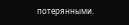потерянными.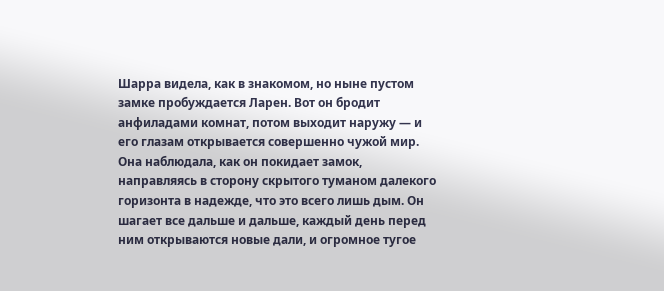Шарра видела, как в знакомом, но ныне пустом замке пробуждается Ларен. Вот он бродит анфиладами комнат, потом выходит наружу — и его глазам открывается совершенно чужой мир. Она наблюдала, как он покидает замок, направляясь в сторону скрытого туманом далекого горизонта в надежде, что это всего лишь дым. Он шагает все дальше и дальше, каждый день перед ним открываются новые дали, и огромное тугое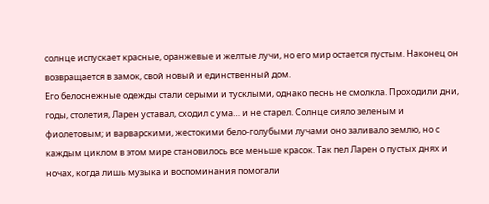солнце испускает красные, оранжевые и желтые лучи, но его мир остается пустым. Наконец он возвращается в замок, свой новый и единственный дом.
Его белоснежные одежды стали серыми и тусклыми, однако песнь не смолкла. Проходили дни, годы, столетия, Ларен уставал, сходил с ума… и не старел. Солнце сияло зеленым и фиолетовым; и варварскими, жестокими бело-голубыми лучами оно заливало землю, но с каждым циклом в этом мире становилось все меньше красок. Так пел Ларен о пустых днях и ночах, когда лишь музыка и воспоминания помогали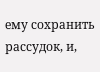ему сохранить рассудок, и,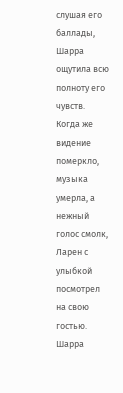слушая его баллады, Шарра ощутила всю полноту его чувств.
Когда же видение померкло, музыка умерла, а нежный голос смолк, Ларен с улыбкой посмотрел на свою гостью. Шарра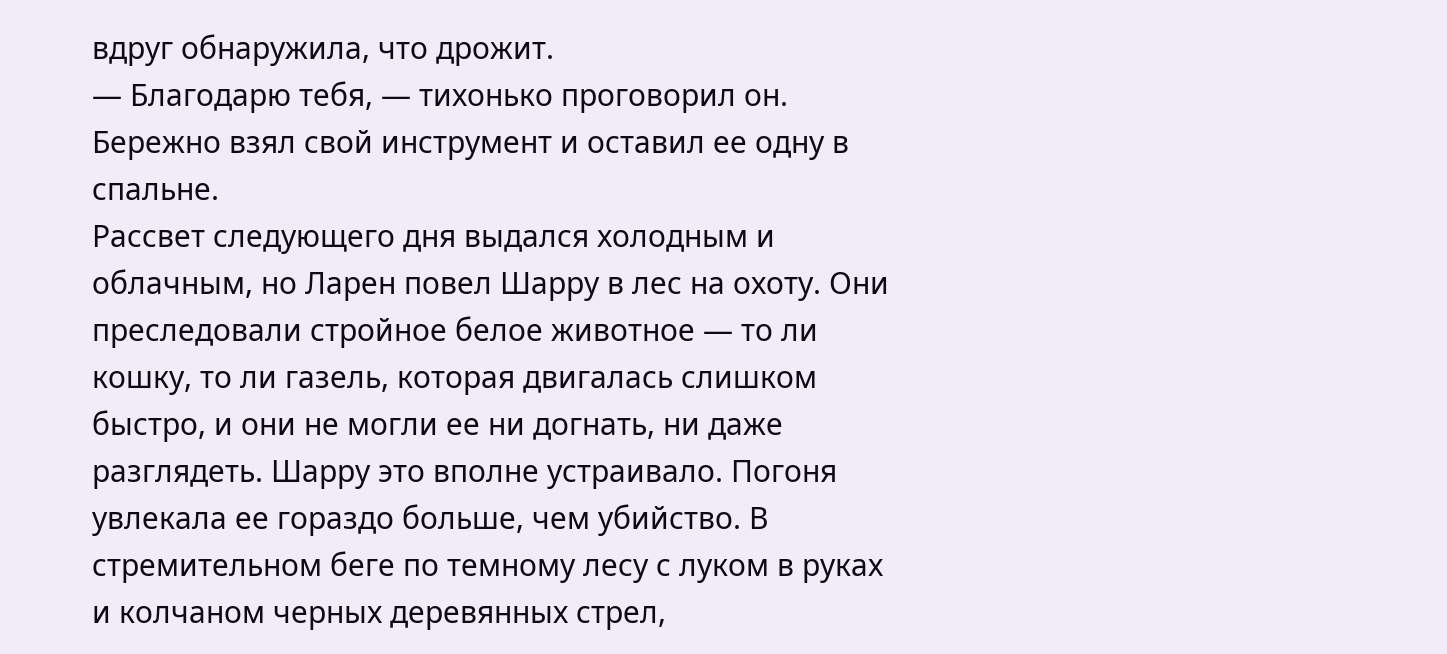вдруг обнаружила, что дрожит.
— Благодарю тебя, — тихонько проговорил он.
Бережно взял свой инструмент и оставил ее одну в спальне.
Рассвет следующего дня выдался холодным и облачным, но Ларен повел Шарру в лес на охоту. Они преследовали стройное белое животное — то ли кошку, то ли газель, которая двигалась слишком быстро, и они не могли ее ни догнать, ни даже разглядеть. Шарру это вполне устраивало. Погоня увлекала ее гораздо больше, чем убийство. В стремительном беге по темному лесу с луком в руках и колчаном черных деревянных стрел,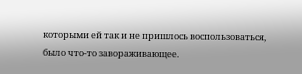которыми ей так и не пришлось воспользоваться, было что-то завораживающее.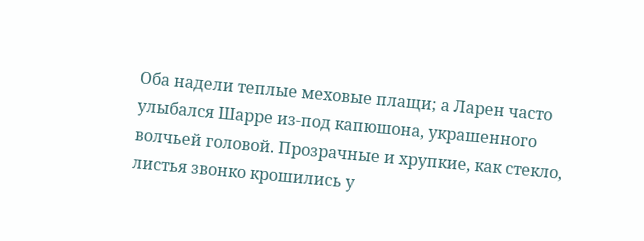Оба надели теплые меховые плащи; а Ларен часто улыбался Шарре из-под капюшона, украшенного волчьей головой. Прозрачные и хрупкие, как стекло, листья звонко крошились у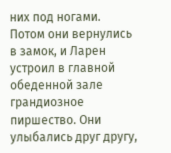них под ногами.
Потом они вернулись в замок, и Ларен устроил в главной обеденной зале грандиозное пиршество. Они улыбались друг другу,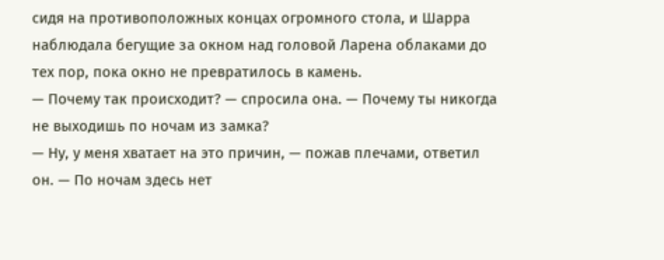сидя на противоположных концах огромного стола, и Шарра наблюдала бегущие за окном над головой Ларена облаками до тех пор, пока окно не превратилось в камень.
— Почему так происходит? — спросила она. — Почему ты никогда не выходишь по ночам из замка?
— Ну, у меня хватает на это причин, — пожав плечами, ответил он. — По ночам здесь нет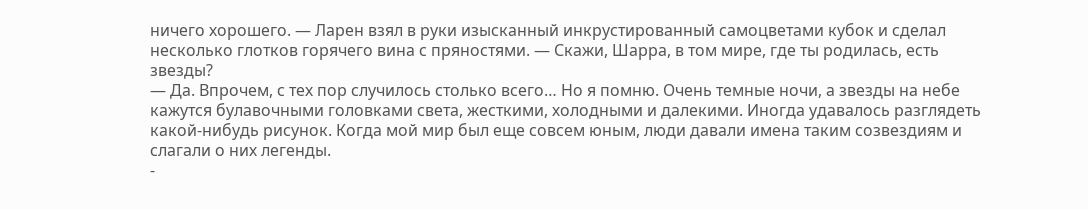ничего хорошего. — Ларен взял в руки изысканный инкрустированный самоцветами кубок и сделал несколько глотков горячего вина с пряностями. — Скажи, Шарра, в том мире, где ты родилась, есть звезды?
— Да. Впрочем, с тех пор случилось столько всего… Но я помню. Очень темные ночи, а звезды на небе кажутся булавочными головками света, жесткими, холодными и далекими. Иногда удавалось разглядеть какой-нибудь рисунок. Когда мой мир был еще совсем юным, люди давали имена таким созвездиям и слагали о них легенды.
-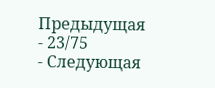Предыдущая
- 23/75
- Следующая